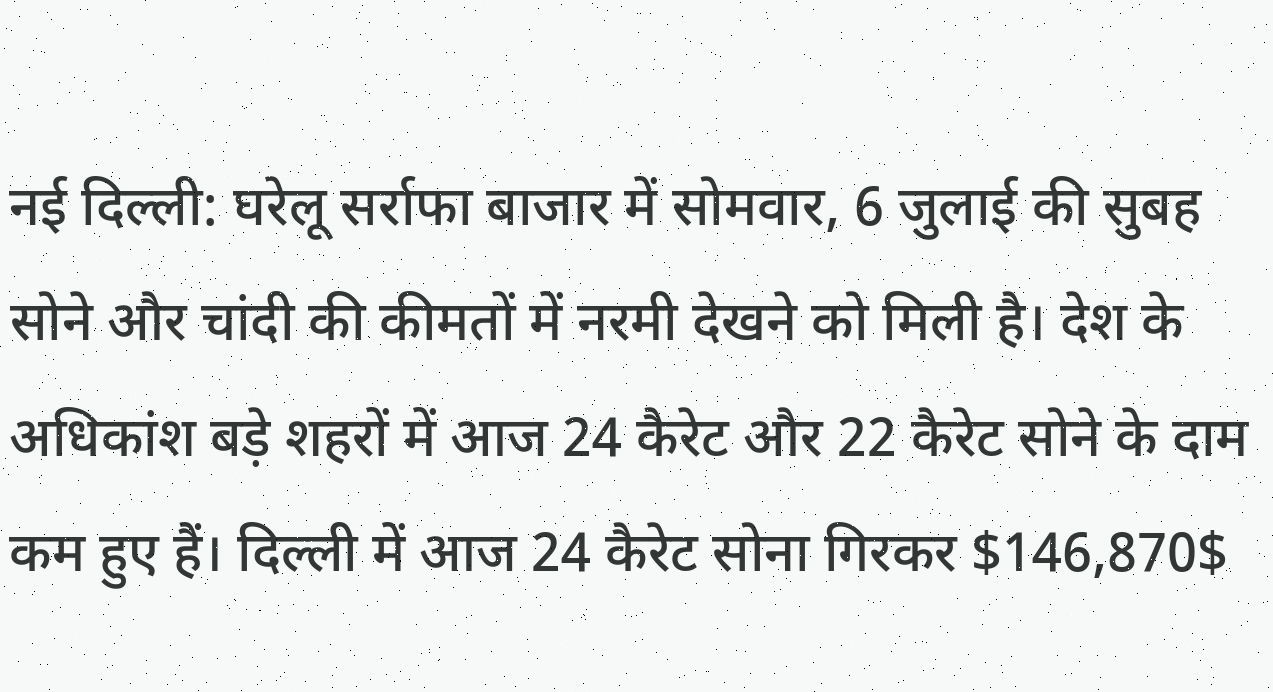नई दिल्ली: घरेलू सर्राफा बाजार में सोमवार, 6 जुलाई की सुबह सोने और चांदी की कीमतों में नरमी देखने को मिली है। देश के अधिकांश बड़े शहरों में आज 24 कैरेट और 22 कैरेट सोने के दाम कम हुए हैं। दिल्ली में आज 24 कैरेट सोना गिरकर $146,870$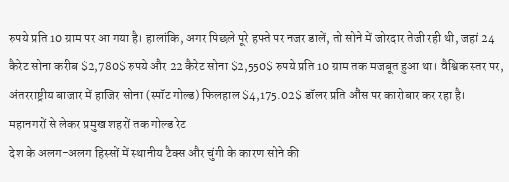रुपये प्रति 10 ग्राम पर आ गया है। हालांकि, अगर पिछले पूरे हफ्ते पर नजर डालें, तो सोने में जोरदार तेजी रही थी, जहां 24 कैरेट सोना करीब $2,780$ रुपये और 22 कैरेट सोना $2,550$ रुपये प्रति 10 ग्राम तक मजबूत हुआ था। वैश्विक स्तर पर, अंतरराष्ट्रीय बाजार में हाजिर सोना (स्पॉट गोल्ड) फिलहाल $4,175.02$ डॉलर प्रति औंस पर कारोबार कर रहा है।
महानगरों से लेकर प्रमुख शहरों तक गोल्ड रेट
देश के अलग-अलग हिस्सों में स्थानीय टैक्स और चुंगी के कारण सोने की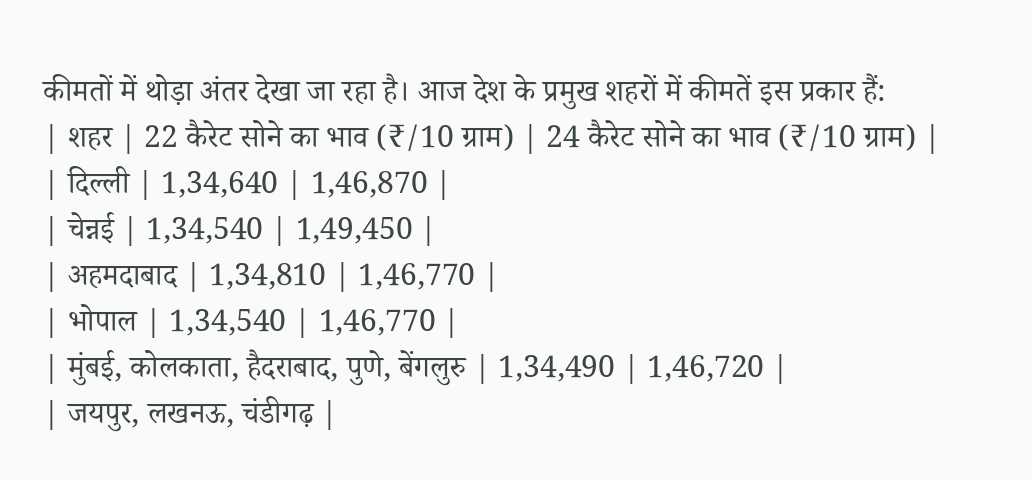कीमतों में थोड़ा अंतर देखा जा रहा है। आज देश के प्रमुख शहरों में कीमतें इस प्रकार हैं:
| शहर | 22 कैरेट सोने का भाव (₹/10 ग्राम) | 24 कैरेट सोने का भाव (₹/10 ग्राम) |
| दिल्ली | 1,34,640 | 1,46,870 |
| चेन्नई | 1,34,540 | 1,49,450 |
| अहमदाबाद | 1,34,810 | 1,46,770 |
| भोपाल | 1,34,540 | 1,46,770 |
| मुंबई, कोलकाता, हैदराबाद, पुणे, बेंगलुरु | 1,34,490 | 1,46,720 |
| जयपुर, लखनऊ, चंडीगढ़ |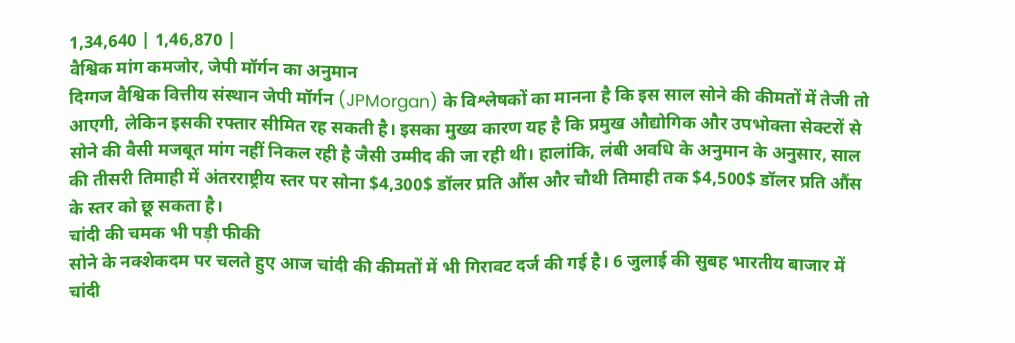1,34,640 | 1,46,870 |
वैश्विक मांग कमजोर, जेपी मॉर्गन का अनुमान
दिग्गज वैश्विक वित्तीय संस्थान जेपी मॉर्गन (JPMorgan) के विश्लेषकों का मानना है कि इस साल सोने की कीमतों में तेजी तो आएगी, लेकिन इसकी रफ्तार सीमित रह सकती है। इसका मुख्य कारण यह है कि प्रमुख औद्योगिक और उपभोक्ता सेक्टरों से सोने की वैसी मजबूत मांग नहीं निकल रही है जैसी उम्मीद की जा रही थी। हालांकि, लंबी अवधि के अनुमान के अनुसार, साल की तीसरी तिमाही में अंतरराष्ट्रीय स्तर पर सोना $4,300$ डॉलर प्रति औंस और चौथी तिमाही तक $4,500$ डॉलर प्रति औंस के स्तर को छू सकता है।
चांदी की चमक भी पड़ी फीकी
सोने के नक्शेकदम पर चलते हुए आज चांदी की कीमतों में भी गिरावट दर्ज की गई है। 6 जुलाई की सुबह भारतीय बाजार में चांदी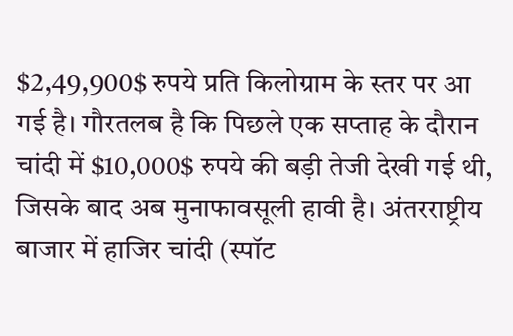$2,49,900$ रुपये प्रति किलोग्राम के स्तर पर आ गई है। गौरतलब है कि पिछले एक सप्ताह के दौरान चांदी में $10,000$ रुपये की बड़ी तेजी देखी गई थी, जिसके बाद अब मुनाफावसूली हावी है। अंतरराष्ट्रीय बाजार में हाजिर चांदी (स्पॉट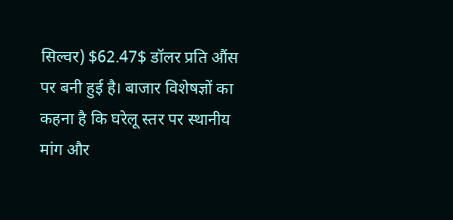सिल्वर) $62.47$ डॉलर प्रति औंस पर बनी हुई है। बाजार विशेषज्ञों का कहना है कि घरेलू स्तर पर स्थानीय मांग और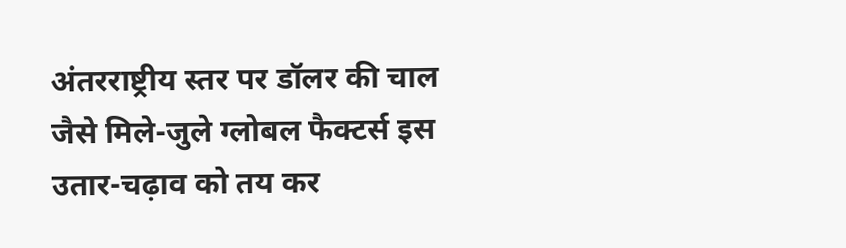अंतरराष्ट्रीय स्तर पर डॉलर की चाल जैसे मिले-जुले ग्लोबल फैक्टर्स इस उतार-चढ़ाव को तय कर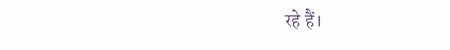रहे हैं।